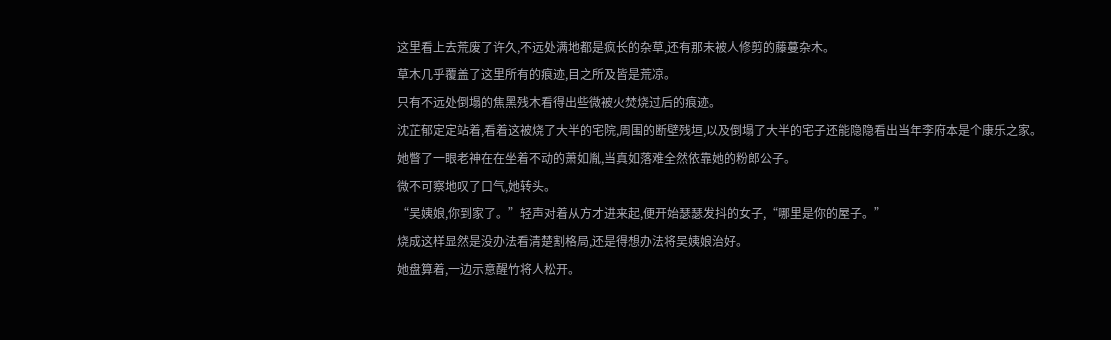这里看上去荒废了许久,不远处满地都是疯长的杂草,还有那未被人修剪的藤蔓杂木。
草木几乎覆盖了这里所有的痕迹,目之所及皆是荒凉。
只有不远处倒塌的焦黑残木看得出些微被火焚烧过后的痕迹。
沈芷郁定定站着,看着这被烧了大半的宅院,周围的断壁残垣,以及倒塌了大半的宅子还能隐隐看出当年李府本是个康乐之家。
她瞥了一眼老神在在坐着不动的萧如胤,当真如落难全然依靠她的粉郎公子。
微不可察地叹了口气,她转头。
“吴姨娘,你到家了。”轻声对着从方才进来起,便开始瑟瑟发抖的女子,“哪里是你的屋子。”
烧成这样显然是没办法看清楚割格局,还是得想办法将吴姨娘治好。
她盘算着,一边示意醒竹将人松开。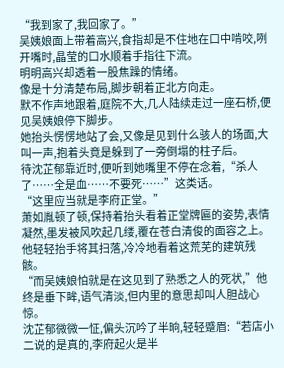“我到家了,我回家了。”
吴姨娘面上带着高兴,食指却是不住地在口中啃咬,咧开嘴时,晶莹的口水顺着手指往下流。
明明高兴却透着一股焦躁的情绪。
像是十分清楚布局,脚步朝着正北方向走。
默不作声地跟着,庭院不大,几人陆续走过一座石桥,便见吴姨娘停下脚步。
她抬头愣愣地站了会,又像是见到什么骇人的场面,大叫一声,抱着头竟是躲到了一旁倒塌的柱子后。
待沈芷郁靠近时,便听到她嘴里不停在念着,“杀人了……全是血……不要死……”这类话。
“这里应当就是李府正堂。”
萧如胤顿了顿,保持着抬头看着正堂牌匾的姿势,表情凝然,墨发被风吹起几缕,覆在苍白清俊的面容之上。
他轻轻抬手将其扫落,冷冷地看着这荒芜的建筑残骸。
“而吴姨娘怕就是在这见到了熟悉之人的死状,”他终是垂下眸,语气清淡,但内里的意思却叫人胆战心惊。
沈芷郁微微一怔,偏头沉吟了半晌,轻轻蹙眉:“若店小二说的是真的,李府起火是半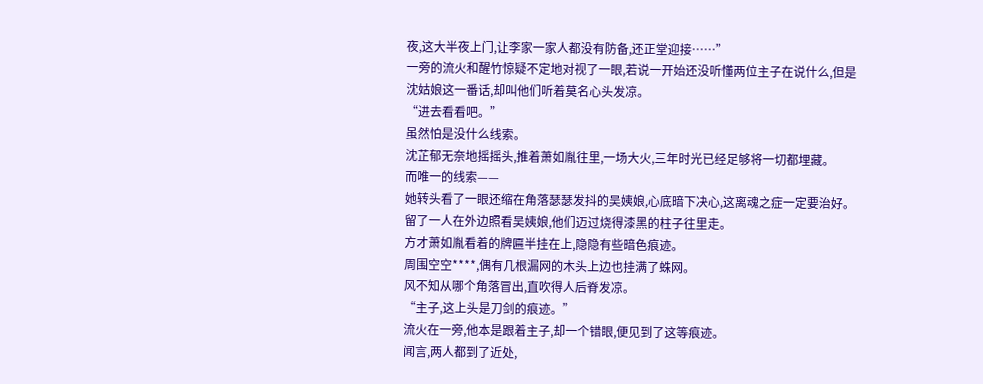夜,这大半夜上门,让李家一家人都没有防备,还正堂迎接……”
一旁的流火和醒竹惊疑不定地对视了一眼,若说一开始还没听懂两位主子在说什么,但是沈姑娘这一番话,却叫他们听着莫名心头发凉。
“进去看看吧。”
虽然怕是没什么线索。
沈芷郁无奈地摇摇头,推着萧如胤往里,一场大火,三年时光已经足够将一切都埋藏。
而唯一的线索——
她转头看了一眼还缩在角落瑟瑟发抖的吴姨娘,心底暗下决心,这离魂之症一定要治好。
留了一人在外边照看吴姨娘,他们迈过烧得漆黑的柱子往里走。
方才萧如胤看着的牌匾半挂在上,隐隐有些暗色痕迹。
周围空空****,偶有几根漏网的木头上边也挂满了蛛网。
风不知从哪个角落冒出,直吹得人后脊发凉。
“主子,这上头是刀剑的痕迹。”
流火在一旁,他本是跟着主子,却一个错眼,便见到了这等痕迹。
闻言,两人都到了近处,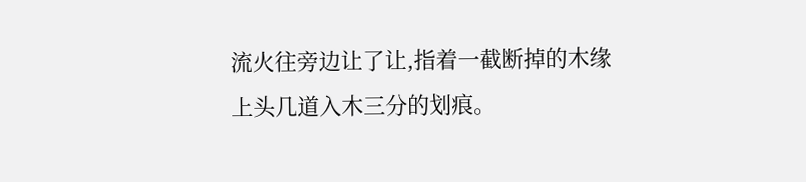流火往旁边让了让,指着一截断掉的木缘上头几道入木三分的划痕。